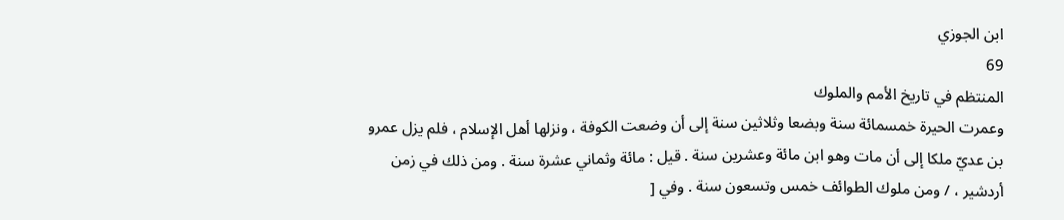ابن الجوزي
69
المنتظم في تاريخ الأمم والملوك
وعمرت الحيرة خمسمائة سنة وبضعا وثلاثين سنة إلى أن وضعت الكوفة ، ونزلها أهل الإسلام ، فلم يزل عمرو بن عديّ ملكا إلى أن مات وهو ابن مائة وعشرين سنة . قيل : مائة وثماني عشرة سنة . ومن ذلك في زمن أردشير ، / ومن ملوك الطوائف خمس وتسعون سنة . وفي [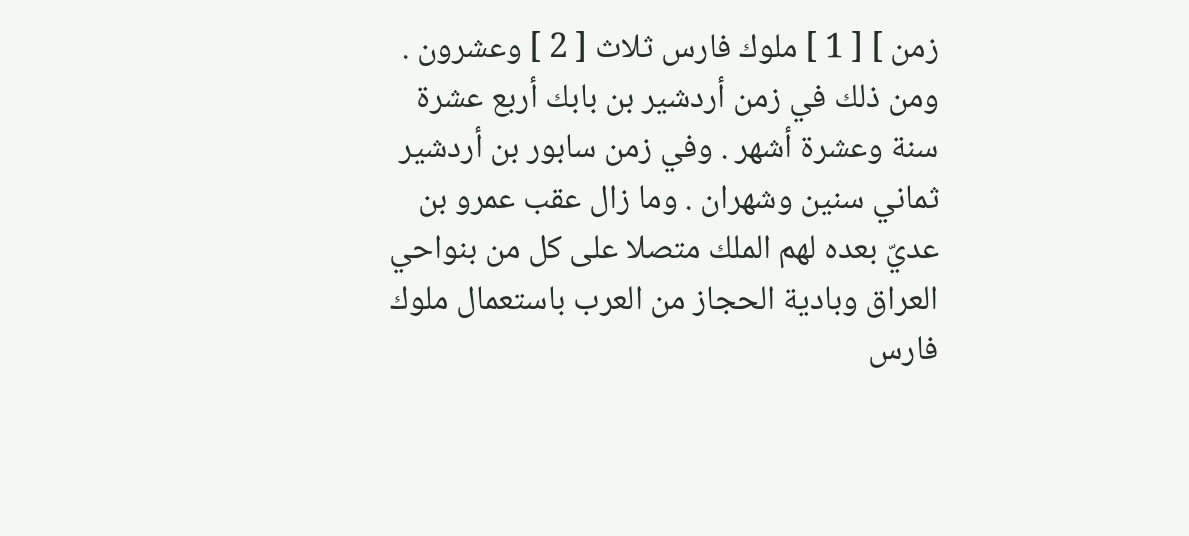زمن ] [ 1 ] ملوك فارس ثلاث [ 2 ] وعشرون . ومن ذلك في زمن أردشير بن بابك أربع عشرة سنة وعشرة أشهر . وفي زمن سابور بن أردشير ثماني سنين وشهران . وما زال عقب عمرو بن عديّ بعده لهم الملك متصلا على كل من بنواحي العراق وبادية الحجاز من العرب باستعمال ملوك فارس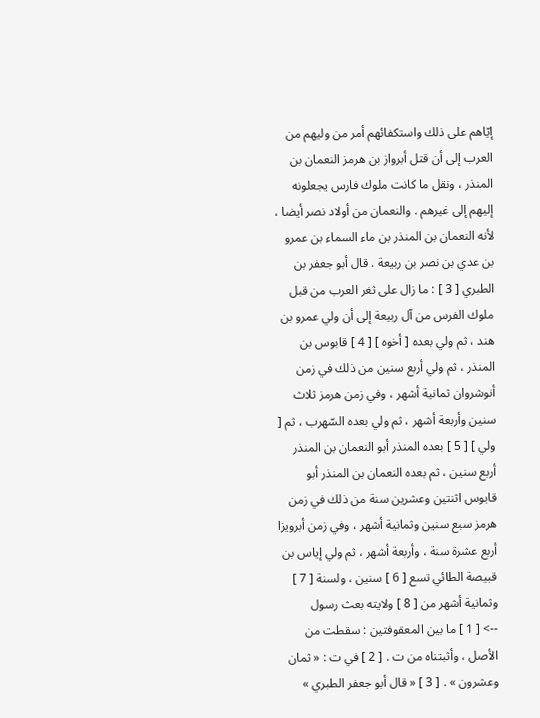إيّاهم على ذلك واستكفائهم أمر من وليهم من العرب إلى أن قتل أبرواز بن هرمز النعمان بن المنذر ، ونقل ما كانت ملوك فارس يجعلونه إليهم إلى غيرهم . والنعمان من أولاد نصر أيضا ، لأنه النعمان بن المنذر بن ماء السماء بن عمرو بن عدي بن نصر بن ربيعة . قال أبو جعفر بن الطبري [ 3 ] : ما زال على ثغر العرب من قبل ملوك الفرس من آل ربيعة إلى أن ولي عمرو بن هند ، ثم ولي بعده [ أخوه ] [ 4 ] قابوس بن المنذر ، ثم ولي أربع سنين من ذلك في زمن أنوشروان ثمانية أشهر ، وفي زمن هرمز ثلاث سنين وأربعة أشهر ، ثم ولي بعده السّهرب ، ثم [ ولي ] [ 5 ] بعده المنذر أبو النعمان بن المنذر أربع سنين ، ثم بعده النعمان بن المنذر أبو قابوس اثنتين وعشرين سنة من ذلك في زمن هرمز سبع سنين وثمانية أشهر ، وفي زمن أبرويزا أربع عشرة سنة ، وأربعة أشهر ، ثم ولي إياس بن قبيصة الطائي تسع [ 6 ] سنين ، ولسنة [ 7 ] وثمانية أشهر من [ 8 ] ولايته بعث رسول
--> [ 1 ] ما بين المعقوفتين : سقطت من الأصل ، وأثبتناه من ت . [ 2 ] في ت : « ثمان وعشرون » . [ 3 ] « قال أبو جعفر الطبري »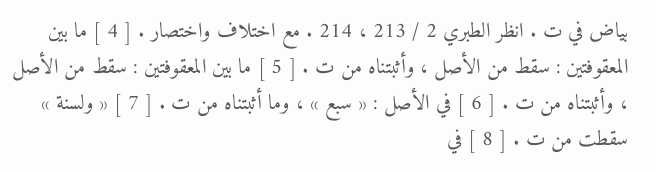بياض في ت . انظر الطبري 2 / 213 ، 214 . مع اختلاف واختصار . [ 4 ] ما بين المعقوفتين : سقط من الأصل ، وأثبتناه من ت . [ 5 ] ما بين المعقوفتين : سقط من الأصل ، وأثبتناه من ت . [ 6 ] في الأصل : « سبع » ، وما أثبتناه من ت . [ 7 ] « ولسنة » سقطت من ت . [ 8 ] في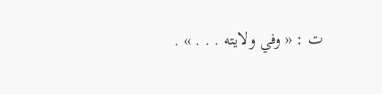ت : « وفي ولايته . . . » .